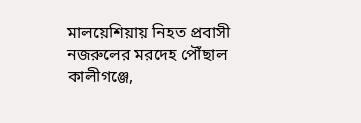মালয়েশিয়ায় নিহত প্রবাসী নজরুলের মরদেহ পৌঁছাল কালীগঞ্জে,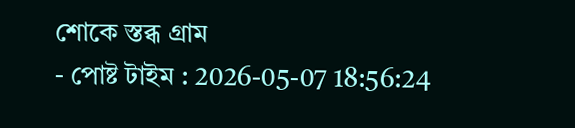শোকে স্তব্ধ গ্রাম
- পোষ্ট টাইম : 2026-05-07 18:56:24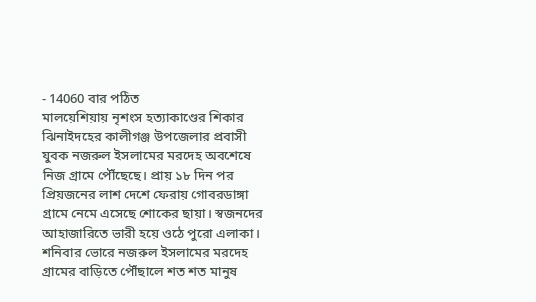- 14060 বার পঠিত
মালয়েশিয়ায় নৃশংস হত্যাকাণ্ডের শিকার ঝিনাইদহের কালীগঞ্জ উপজেলার প্রবাসী যুবক নজরুল ইসলামের মরদেহ অবশেষে নিজ গ্রামে পৌঁছেছে। প্রায় ১৮ দিন পর প্রিয়জনের লাশ দেশে ফেরায় গোবরডাঙ্গা গ্রামে নেমে এসেছে শোকের ছায়া। স্বজনদের আহাজারিতে ভারী হয়ে ওঠে পুরো এলাকা।
শনিবার ভোরে নজরুল ইসলামের মরদেহ গ্রামের বাড়িতে পৌঁছালে শত শত মানুষ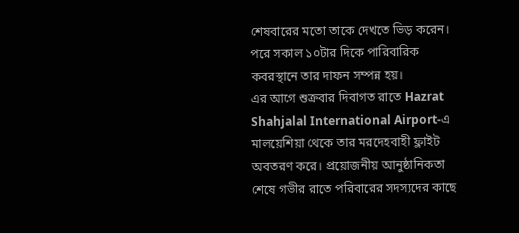শেষবারের মতো তাকে দেখতে ভিড় করেন। পরে সকাল ১০টার দিকে পারিবারিক কবরস্থানে তার দাফন সম্পন্ন হয়।
এর আগে শুক্রবার দিবাগত রাতে Hazrat Shahjalal International Airport-এ মালয়েশিয়া থেকে তার মরদেহবাহী ফ্লাইট অবতরণ করে। প্রয়োজনীয় আনুষ্ঠানিকতা শেষে গভীর রাতে পরিবারের সদস্যদের কাছে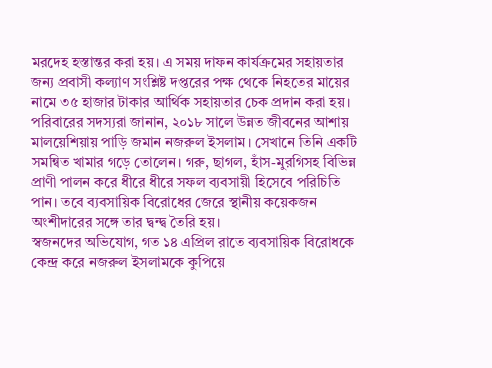মরদেহ হস্তান্তর করা হয়। এ সময় দাফন কার্যক্রমের সহায়তার জন্য প্রবাসী কল্যাণ সংশ্লিষ্ট দপ্তরের পক্ষ থেকে নিহতের মায়ের নামে ৩৫ হাজার টাকার আর্থিক সহায়তার চেক প্রদান করা হয়।
পরিবারের সদস্যরা জানান, ২০১৮ সালে উন্নত জীবনের আশায় মালয়েশিয়ায় পাড়ি জমান নজরুল ইসলাম। সেখানে তিনি একটি সমন্বিত খামার গড়ে তোলেন। গরু, ছাগল, হাঁস-মুরগিসহ বিভিন্ন প্রাণী পালন করে ধীরে ধীরে সফল ব্যবসায়ী হিসেবে পরিচিতি পান। তবে ব্যবসায়িক বিরোধের জেরে স্থানীয় কয়েকজন অংশীদারের সঙ্গে তার দ্বন্দ্ব তৈরি হয়।
স্বজনদের অভিযোগ, গত ১৪ এপ্রিল রাতে ব্যবসায়িক বিরোধকে কেন্দ্র করে নজরুল ইসলামকে কুপিয়ে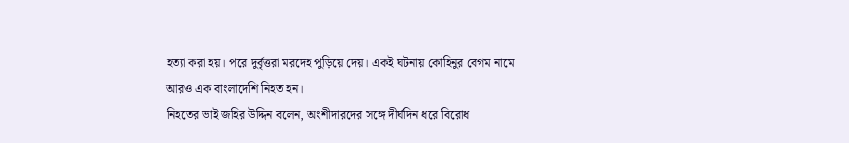হত্যা করা হয়। পরে দুর্বৃত্তরা মরদেহ পুড়িয়ে দেয়। একই ঘটনায় কোহিনুর বেগম নামে আরও এক বাংলাদেশি নিহত হন।
নিহতের ভাই জহির উদ্দিন বলেন, অংশীদারদের সঙ্গে দীর্ঘদিন ধরে বিরোধ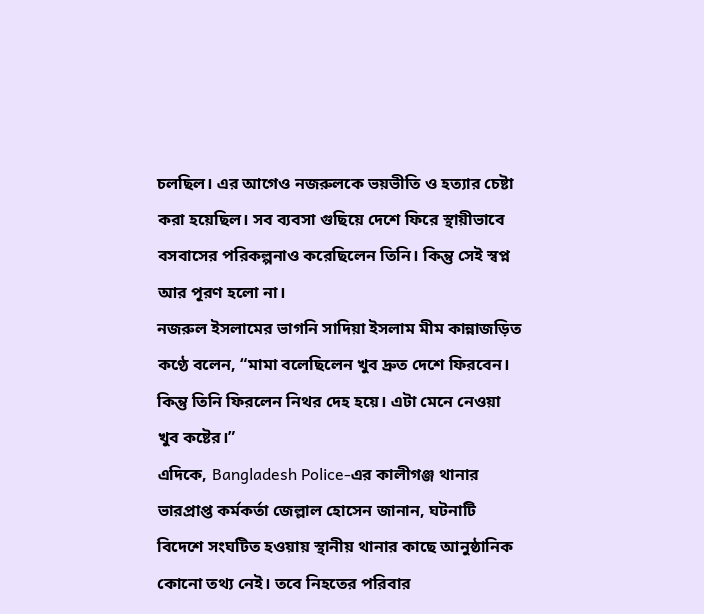চলছিল। এর আগেও নজরুলকে ভয়ভীতি ও হত্যার চেষ্টা করা হয়েছিল। সব ব্যবসা গুছিয়ে দেশে ফিরে স্থায়ীভাবে বসবাসের পরিকল্পনাও করেছিলেন তিনি। কিন্তু সেই স্বপ্ন আর পূরণ হলো না।
নজরুল ইসলামের ভাগনি সাদিয়া ইসলাম মীম কান্নাজড়িত কণ্ঠে বলেন, “মামা বলেছিলেন খুব দ্রুত দেশে ফিরবেন। কিন্তু তিনি ফিরলেন নিথর দেহ হয়ে। এটা মেনে নেওয়া খুব কষ্টের।”
এদিকে, Bangladesh Police-এর কালীগঞ্জ থানার ভারপ্রাপ্ত কর্মকর্তা জেল্লাল হোসেন জানান, ঘটনাটি বিদেশে সংঘটিত হওয়ায় স্থানীয় থানার কাছে আনুষ্ঠানিক কোনো তথ্য নেই। তবে নিহতের পরিবার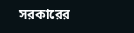সরকারের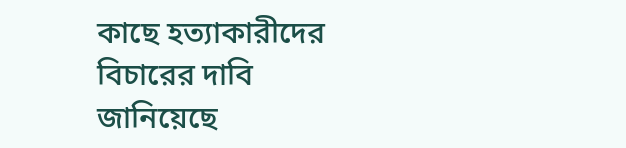কাছে হত্যাকারীদের বিচারের দাবি জানিয়েছে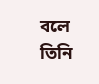বলে তিনি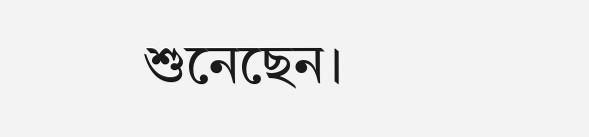শুনেছেন।